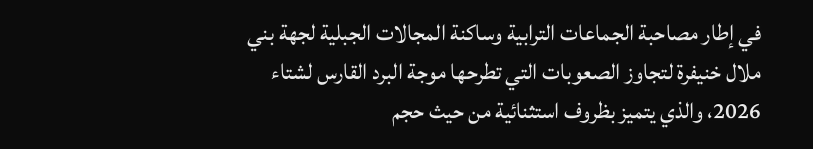في إطار مصاحبة الجماعات الترابية وساكنة المجالات الجبلية لجهة بني ملال خنيفرة لتجاوز الصعوبات التي تطرحها موجة البرد القارس لشتاء 2026، والذي يتميز بظروف استثنائية من حيث حجم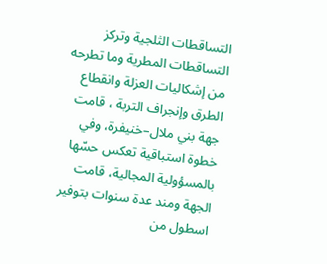التساقطات الثلجية وتركز التساقطات المطرية وما تطرحه من إشكاليات العزلة وانقطاع الطرق وإنجراف التربة ، قامت جهة بني ملال–خنيفرة، وفي خطوة استباقية تعكس حسّها بالمسؤولية المجالية، قامت الجهة ومند عدة سنوات بتوفير اسطول من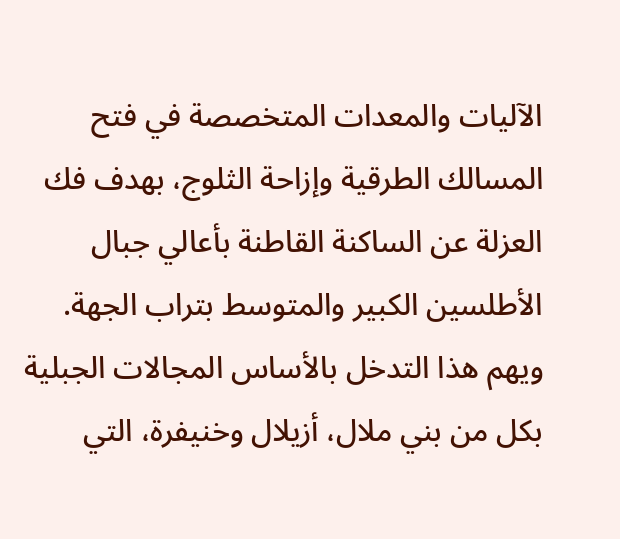الآليات والمعدات المتخصصة في فتح المسالك الطرقية وإزاحة الثلوج، بهدف فك العزلة عن الساكنة القاطنة بأعالي جبال الأطلسين الكبير والمتوسط بتراب الجهة.
ويهم هذا التدخل بالأساس المجالات الجبلية بكل من بني ملال، أزيلال وخنيفرة، التي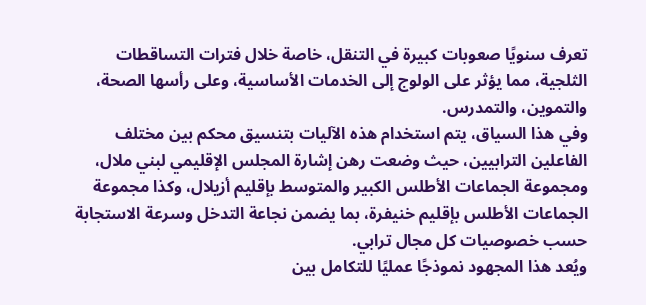تعرف سنويًا صعوبات كبيرة في التنقل، خاصة خلال فترات التساقطات الثلجية، مما يؤثر على الولوج إلى الخدمات الأساسية، وعلى رأسها الصحة، والتموين، والتمدرس.
وفي هذا السياق، يتم استخدام هذه الآليات بتنسيق محكم بين مختلف الفاعلين الترابيين، حيث وضعت رهن إشارة المجلس الإقليمي لبني ملال، ومجموعة الجماعات الأطلس الكبير والمتوسط بإقليم أزيلال، وكذا مجموعة الجماعات الأطلس بإقليم خنيفرة، بما يضمن نجاعة التدخل وسرعة الاستجابة حسب خصوصيات كل مجال ترابي.
ويُعد هذا المجهود نموذجًا عمليًا للتكامل بين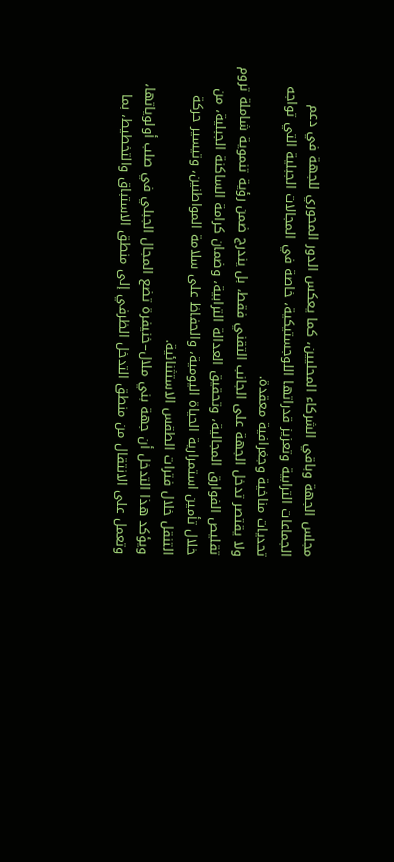مجلس الجهة وباقي الشركاء المحليين، كما يعكس الدور المحوري للجهة في دعم الجماعات الترابية وتعزيز قدراتها اللوجستيكية، خاصة في المجالات الجبلية التي تواجه تحديات مناخية وجغرافية معقدة.
ولا يقتصر تدخل الجهة على الجانب التقني فقط، بل يندرج ضمن رؤية تنموية شاملة تروم تقليص الفوارق المجالية، وتحقيق العدالة الترابية، وضمان كرامة الساكنة الجبلية، من خلال تأمين استمرارية الحياة اليومية، والحفاظ على سلامة المواطنين، وتيسير حركة التنقل خلال فترات الطقس الاستثنائية.
ويؤكد هذا التدخل أن جهة بني ملال–خنيفرة تضع المجال الجبلي في صلب أولوياتها، وتعمل على الانتقال من منطق التدخل الظرفي إلى منطق الاستباق والتخطيط، بما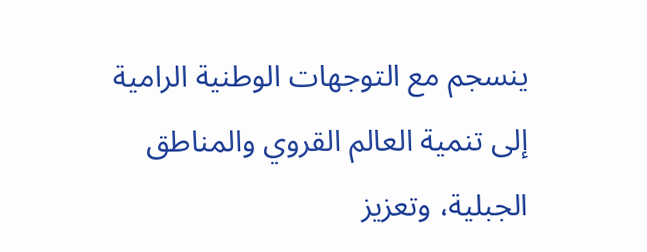ينسجم مع التوجهات الوطنية الرامية إلى تنمية العالم القروي والمناطق الجبلية، وتعزيز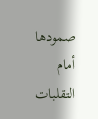صمودها أمام التقلبات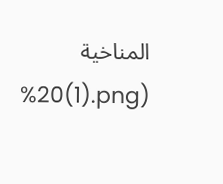المناخية
%20(1).png)